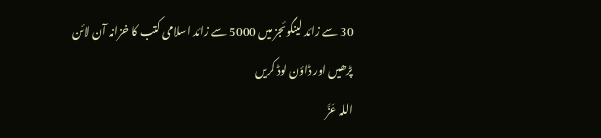30 سے زائد لینگوئجز میں 5000 سے زائد اسلامی کتب کا خزانہ آن لائن پڑھیں اور ڈاؤن لوڈ کریں
اللہ عَزَّ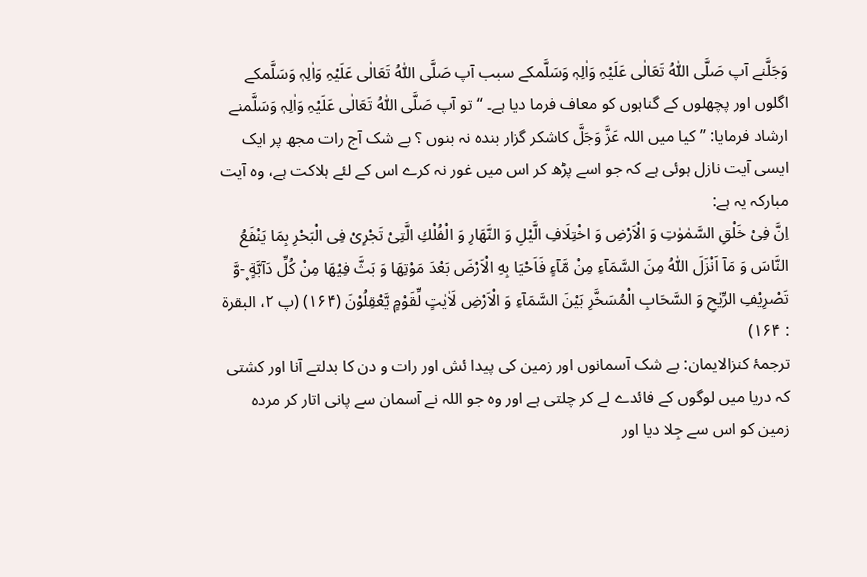وَجَلَّنے آپ صَلَّی اللّٰہُ تَعَالٰی عَلَیْہِ وَاٰلِہٖ وَسَلَّمکے سبب آپ صَلَّی اللّٰہُ تَعَالٰی عَلَیْہِ وَاٰلِہٖ وَسَلَّمکے اگلوں اور پچھلوں کے گناہوں کو معاف فرما دیا ہے۔ ‘‘ تو آپ صَلَّی اللّٰہُ تَعَالٰی عَلَیْہِ وَاٰلِہٖ وَسَلَّمنے ارشاد فرمایا: ’’ کیا میں اللہ عَزَّ وَجَلَّ کاشکر گزار بندہ نہ بنوں ؟ بے شک آج رات مجھ پر ایک ایسی آیت نازل ہوئی ہے کہ جو اسے پڑھ کر اس میں غور نہ کرے اس کے لئے ہلاکت ہے، وہ آیت مبارکہ یہ ہے:
اِنَّ فِیْ خَلْقِ السَّمٰوٰتِ وَ الْاَرْضِ وَ اخْتِلَافِ الَّیْلِ وَ النَّهَارِ وَ الْفُلْكِ الَّتِیْ تَجْرِیْ فِی الْبَحْرِ بِمَا یَنْفَعُ النَّاسَ وَ مَاۤ اَنْزَلَ اللّٰهُ مِنَ السَّمَآءِ مِنْ مَّآءٍ فَاَحْیَا بِهِ الْاَرْضَ بَعْدَ مَوْتِهَا وَ بَثَّ فِیْهَا مِنْ كُلِّ دَآبَّةٍ ۪-وَّ تَصْرِیْفِ الرِّیٰحِ وَ السَّحَابِ الْمُسَخَّرِ بَیْنَ السَّمَآءِ وَ الْاَرْضِ لَاٰیٰتٍ لِّقَوْمٍ یَّعْقِلُوْنَ (۱۶۴) (پ ۲، البقرۃ : ۱۶۴)
ترجمۂ کنزالایمان: بے شک آسمانوں اور زمین کی پیدا ئش اور رات و دن کا بدلتے آنا اور کشتی کہ دریا میں لوگوں کے فائدے لے کر چلتی ہے اور وہ جو اللہ نے آسمان سے پانی اتار کر مردہ زمین کو اس سے جِلا دیا اور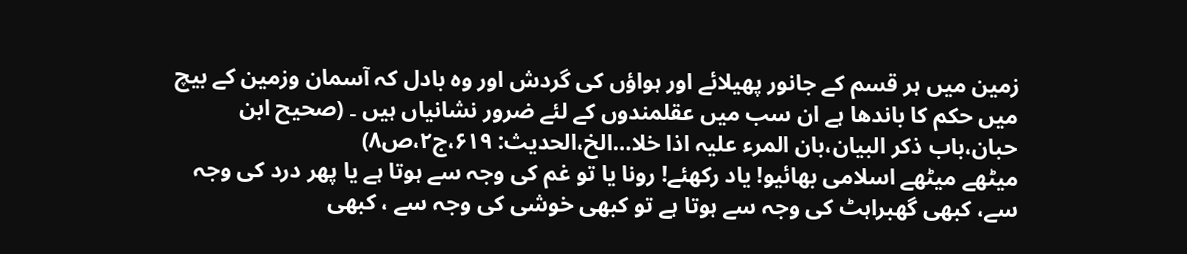زمین میں ہر قسم کے جانور پھیلائے اور ہواؤں کی گردش اور وہ بادل کہ آسمان وزمین کے بیچ میں حکم کا باندھا ہے ان سب میں عقلمندوں کے لئے ضرور نشانیاں ہیں ۔ (صحیح ابن حبان،باب ذکر البیان،بان المرء علیہ اذا خلا…الخ،الحدیث: ۶۱۹،ج۲،ص۸)
میٹھے میٹھے اسلامی بھائیو! یاد رکھئے! رونا یا تو غم کی وجہ سے ہوتا ہے یا پھر درد کی وجہ سے، کبھی گھبراہٹ کی وجہ سے ہوتا ہے تو کبھی خوشی کی وجہ سے ، کبھی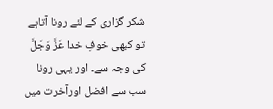شکر گزاری کے لئے رونا آتاہے تو کبھی خوفِ خدا عَزَّ وَجَلَّ کی وجہ سے۔ اور یہی رونا سب سے افضل اورآخرت میں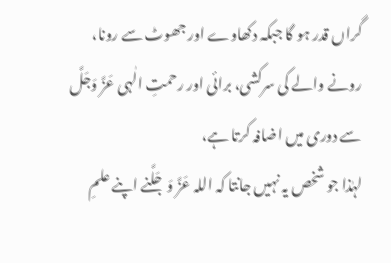گراں قدر ہو گا جبکہ دکھاوے اور جھوٹ سے رونا، رونے والے کی سرکشی، برائی اور رحمتِ الٰہی عَزَّ وَجَلَّ سے دوری میں اضافہ کرتا ہے،
لہٰذا جو شخص یہ نہیں جانتا کہ اللہ عَزَّ وَجَلَّنے اپنے علمِ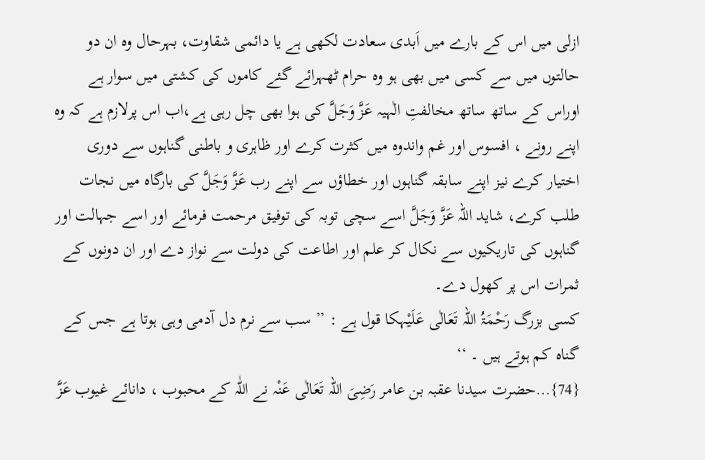ازلی میں اس کے بارے میں اَبدی سعادت لکھی ہے یا دائمی شقاوت، بہرحال وہ ان دو حالتوں میں سے کسی میں بھی ہو وہ حرام ٹھہرائے گئے کاموں کی کشتی میں سوار ہے اوراس کے ساتھ ساتھ مخالفتِ الٰہیہ عَزَّ وَجَلَّ کی ہوا بھی چل رہی ہے،اب اس پرلازم ہے کہ وہ اپنے رونے ، افسوس اور غم واندوہ میں کثرت کرے اور ظاہری و باطنی گناہوں سے دوری اختیار کرے نیز اپنے سابقہ گناہوں اور خطاؤں سے اپنے رب عَزَّ وَجَلَّ کی بارگاہ میں نجات طلب کرے، شاید اللہ عَزَّ وَجَلَّ اسے سچی توبہ کی توفیق مرحمت فرمائے اور اسے جہالت اور گناہوں کی تاریکیوں سے نکال کر علم اور اطاعت کی دولت سے نواز دے اور ان دونوں کے ثمرات اس پر کھول دے۔
کسی بزرگ رَحْمَۃُ اللہ تَعَالٰی عَلَیْہکا قول ہے : ’’ سب سے نرم دل آدمی وہی ہوتا ہے جس کے گناہ کم ہوتے ہیں ۔ ‘‘
{74}…حضرت سیدنا عقبہ بن عامر رَضِیَ اللہ تَعَالٰی عَنْہ نے اللّٰہ کے محبوب ، دانائے غیوب عَزَّ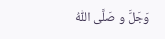وَجَلَّ و صَلَّی اللّٰہُ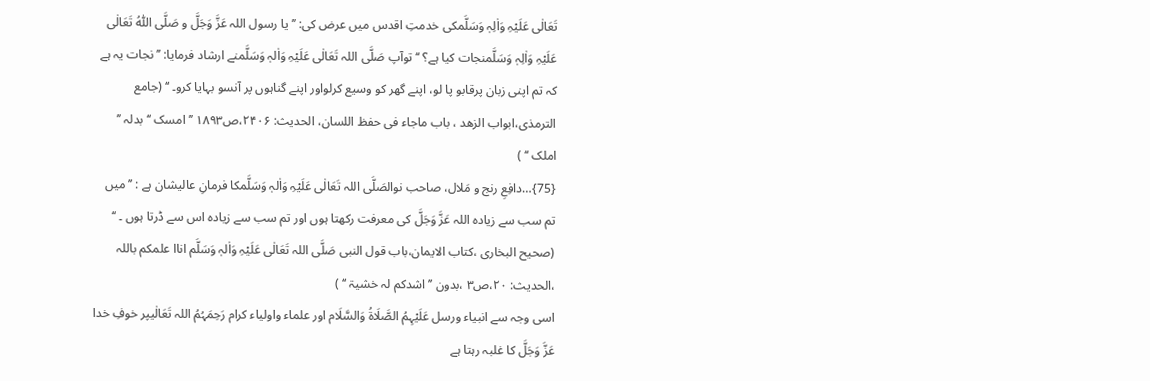تَعَالٰی عَلَیْہِ وَاٰلِہٖ وَسَلَّمکی خدمتِ اقدس میں عرض کی: ’’ یا رسول اللہ عَزَّ وَجَلَّ و صَلَّی اللّٰہُ تَعَالٰی عَلَیْہِ وَاٰلِہٖ وَسَلَّمنجات کیا ہے؟ ‘‘ توآپ صَلَّی اللہ تَعَالٰی عَلَیْہِ وَاٰلہٖ وَسَلَّمنے ارشاد فرمایا: ’’ نجات یہ ہے کہ تم اپنی زبان پرقابو پا لو، اپنے گھر کو وسیع کرلواور اپنے گناہوں پر آنسو بہایا کرو۔ ‘‘ (جامع الترمذی،ابواب الزھد ، باب ماجاء فی حفظ اللسان، الحدیث: ۲۴۰۶،ص۱۸۹۳ ’’ امسک ‘‘ بدلہ ’’ املک ‘‘ )
{75}…دافِعِ رنج و مَلال، صاحب نوالصَلَّی اللہ تَعَالٰی عَلَیْہِ وَاٰلہٖ وَسَلَّمکا فرمانِ عالیشان ہے : ’’ میں تم سب سے زیادہ اللہ عَزَّ وَجَلَّ کی معرفت رکھتا ہوں اور تم سب سے زیادہ اس سے ڈرتا ہوں ۔ ‘‘ (صحیح البخاری ،کتاب الایمان،باب قول النبی صَلَّی اللہ تَعَالٰی عَلَیْہِ وَاٰلہٖ وَسَلَّم اناا علمکم باللہ ،الحدیث: ۲۰،ص۳ ،بدون ’’ اشدکم لہ خشیۃ ‘‘ )
اسی وجہ سے انبیاء ورسل عَلَیْہِمُ الصَّلَاۃُ وَالسَّلَام اور علماء واولیاء کرام رَحِمَہُمُ اللہ تَعَالٰیپر خوفِ خدا عَزَّ وَجَلَّ کا غلبہ رہتا ہے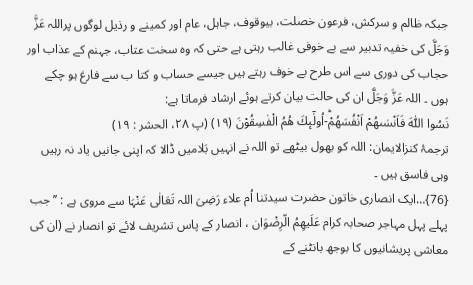جبکہ ظالم و سرکش، فرعون خصلت، بیوقوف، جاہل، عام اور کمینے و رذیل لوگوں پراللہ عَزَّ وَجَلَّ کی خفیہ تدبیر سے بے خوفی غالب رہتی ہے حتی کہ وہ سخت عتاب، جہنم کے عذاب اور حجاب کی دوری سے اس طرح بے خوف رہتے ہیں جیسے حساب و کتا ب سے فارغ ہو چکے ہوں ۔ اللہ عَزَّ وَجَلَّ ان کی حالت بیان کرتے ہوئے ارشاد فرماتا ہے:
نَسُوا اللّٰهَ فَاَنْسٰىهُمْ اَنْفُسَهُمْؕ-اُولٰٓىٕكَ هُمُ الْفٰسِقُوْنَ (۱۹) (پ ۲۸، الحشر : ۱۹)
ترجمۂ کنزالایمان: اللہ کو بھول بیٹھے تو اللہ نے انہیں بَلامیں ڈالا کہ اپنی جانیں یاد نہ رہیں وہی فاسق ہیں ۔
{76}…ایک انصاری خاتون حضرت سیدتنا اُم علاء رَضِیَ اللہ تَعَالٰی عَنْہَا سے مروی ہے : ’’ جب پہلے پہل مہاجر صحابہ کرام عَلَيهِمُ الّرِضْوَان ، انصار کے پاس تشریف لائے تو انصار نے (ان کی معاشی پریشانیوں کا بوجھ بانٹنے کے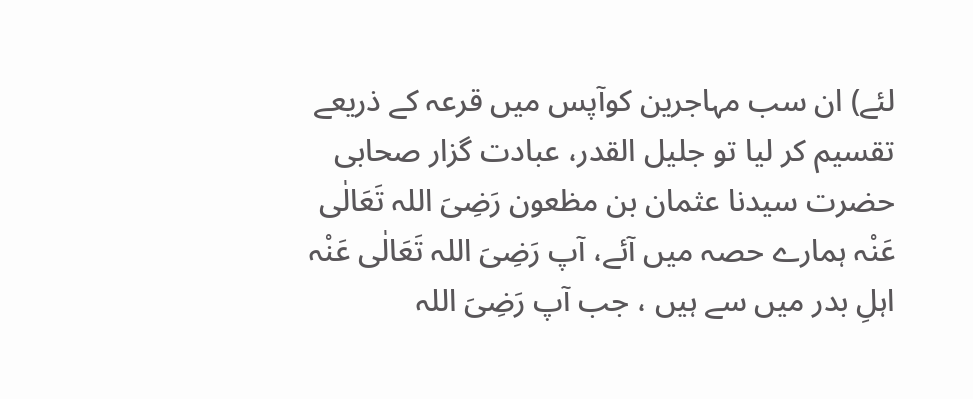لئے) ان سب مہاجرین کوآپس میں قرعہ کے ذریعے تقسیم کر لیا تو جلیل القدر، عبادت گزار صحابی حضرت سیدنا عثمان بن مظعون رَضِیَ اللہ تَعَالٰی عَنْہ ہمارے حصہ میں آئے، آپ رَضِیَ اللہ تَعَالٰی عَنْہ اہلِ بدر میں سے ہیں ، جب آپ رَضِیَ اللہ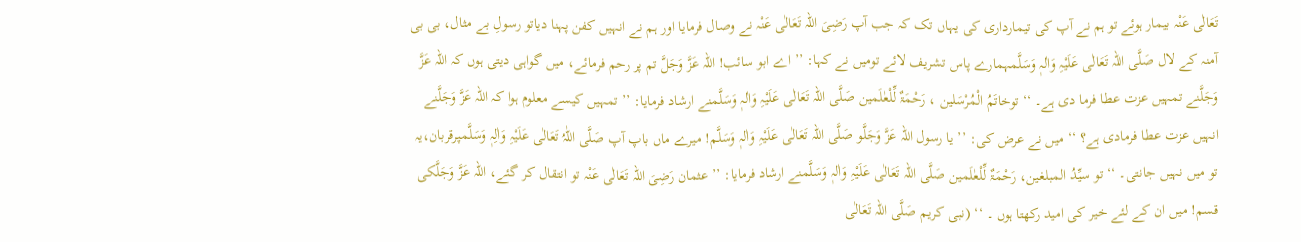تَعَالٰی عَنْہ بیمار ہوئے تو ہم نے آپ کی تیمارداری کی یہاں تک کہ جب آپ رَضِیَ اللہ تَعَالٰی عَنْہ نے وصال فرمایا اور ہم نے انہیں کفن پہنا دیاتو رسولِ بے مثال، بی بی آمنہ کے لال صَلَّی اللہ تَعَالٰی عَلَیْہِ وَاٰلہٖ وَسَلَّمہمارے پاس تشریف لائے تومیں نے کہا: ’’ اے ابو سائب! اللہ عَزَّ وَجَلَّ تم پر رحم فرمائے، میں گواہی دیتی ہوں کہ اللہ عَزَّ وَجَلَّنے تمہیں عزت عطا فرما دی ہے۔ ‘‘ توخاتَمُ الْمُرْسَلین ، رَحْمَۃٌ لِّلْعٰلَمین صَلَّی اللہ تَعَالٰی عَلَیْہِ وَاٰلہٖ وَسَلَّمنے ارشاد فرمایا: ’’ تمہیں کیسے معلوم ہوا کہ اللہ عَزَّ وَجَلَّنے انہیں عزت عطا فرمادی ہے؟ ‘‘ میں نے عرض کی: ’’ یا رسول اللہ عَزَّ وَجَلَّو صَلَّی اللہ تَعَالٰی عَلَیْہِ وَاٰلہٖ وَسَلَّم! میرے ماں باپ آپ صَلَّی اللّٰہُ تَعَالٰی عَلَیْہِ وَاٰلِہٖ وَسَلَّمپرقربان،یہ تو میں نہیں جانتی۔ ‘‘ تو سیِّدُ المبلغین، رَحْمَۃٌ لِّلْعٰلَمین صَلَّی اللہ تَعَالٰی عَلَیْہِ وَاٰلہٖ وَسَلَّمنے ارشاد فرمایا: ’’ عثمان رَضِیَ اللہ تَعَالٰی عَنْہ تو انتقال کر گئے، اللہ عَزَّ وَجَلَّکی قسم! میں ان کے لئے خیر کی امید رکھتا ہوں ۔ ‘‘ (نبی کریم صَلَّی اللہ تَعَالٰی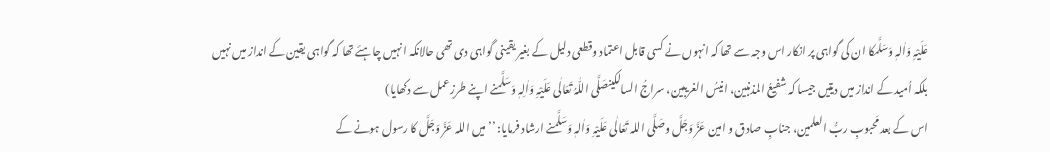عَلَیْہِ وَاٰلہٖ وَسَلَّمکا ان کی گواہی پر انکار اس وجہ سے تھا کہ انہوں نے کسی قابل اعتماد وقطعی دلیل کے بغیر یقینی گواہی دی تھی حالانکہ انہیں چاہئے تھا کہ گواہی یقین کے انداز میں نہیں بلکہ اُمید کے انداز میں دیتیں جیسا کہ شفیعُ المذنبین، انیسُ الغریبین، سراجُ السالکینصَلَّی اللّٰہُ تَعَالٰی عَلَیْہِ وَاٰلِہٖ وَسَلَّمنے اپنے طرزِعمل سے دکھایا)
اس کے بعد مَحبوبِ ربُّ العلمین، جنابِ صادق و امین عَزَّ وَجَلَّ وصَلَّی اللہ تَعَالٰی عَلَیْہِ وَاٰلہٖ وَسَلَّمنے ارشاد فرمایا: ’’ میں اللہ عَزَّ وَجَلَّ کا رسول ہونے کے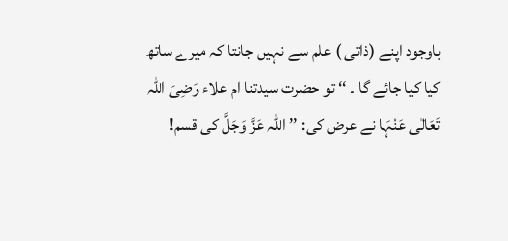باوجود اپنے (ذاتی ) علم سے نہیں جانتا کہ میرے ساتھ کیا کیا جائے گا ۔ ‘‘ تو حضرت سیدتنا ام علاء رَضِیَ اللہ تَعَالٰی عَنْہَا نے عرض کی: ’’ اللہ عَزَّ وَجَلَّ کی قسم!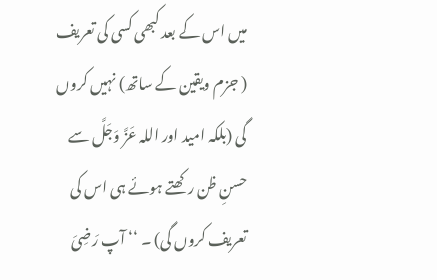میں اس کے بعد کبھی کسی کی تعریف ( جزم ویقین کے ساتھ) نہیں کروں گی (بلکہ امید اور اللہ عَزَّ وَجَلَّ سے حسنِ ظن رکھتے ہوئے ہی اس کی تعریف کروں گی) ۔ ‘‘ آپ رَضِیَ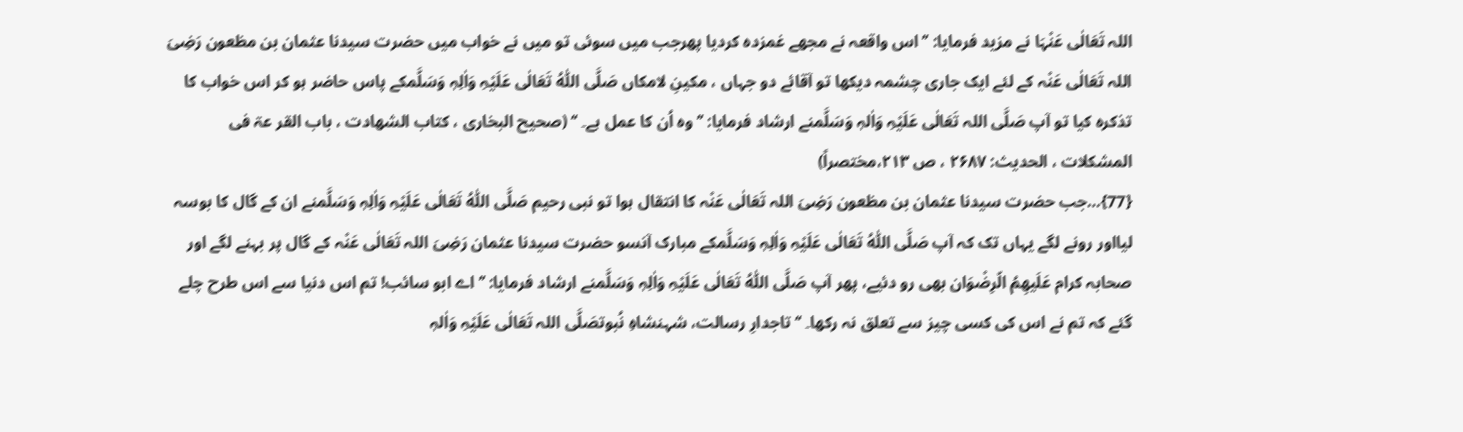اللہ تَعَالٰی عَنْہَا نے مزید فرمایا: ’’ اس واقعہ نے مجھے غمزدہ کردیا پھرجب میں سوئی تو میں نے خواب میں حضرت سیدنا عثمان بن مظعون رَضِیَ اللہ تَعَالٰی عَنْہ کے لئے ایک جاری چشمہ دیکھا تو آقائے دو جہاں ، مکینِ لامکاں صَلَّی اللّٰہُ تَعَالٰی عَلَیْہِ وَاٰلِہٖ وَسَلَّمکے پاس حاضر ہو کر اس خواب کا تذکرہ کیا تو آپ صَلَّی اللہ تَعَالٰی عَلَیْہِ وَاٰلہٖ وَسَلَّمنے ارشاد فرمایا: ’’ وہ اُن کا عمل ہے۔ ‘‘ (صحیح البخاری ، کتاب الشھادت ، باب القر عۃ فی المشکلات ، الحدیث: ۲۶۸۷ ، ص ۲۱۳،مختصراً)
{77}…جب حضرت سیدنا عثمان بن مظعون رَضِیَ اللہ تَعَالٰی عَنْہ کا انتقال ہوا تو نبی رحیم صَلَّی اللّٰہُ تَعَالٰی عَلَیْہِ وَاٰلِہٖ وَسَلَّمنے ان کے گال کا بوسہ لیااور رونے لگے یہاں تک کہ آپ صَلَّی اللّٰہُ تَعَالٰی عَلَیْہِ وَاٰلِہٖ وَسَلَّمکے مبارک آنسو حضرت سیدنا عثمان رَضِیَ اللہ تَعَالٰی عَنْہ کے گال پر بہنے لگے اور صحابہ کرام عَلَيهِمُ الّرِضْوَان بھی رو دئیے، پھر آپ صَلَّی اللّٰہُ تَعَالٰی عَلَیْہِ وَاٰلِہٖ وَسَلَّمنے ارشاد فرمایا: ’’ اے ابو سائب! تم اس دنیا سے اس طرح چلے گئے کہ تم نے اس کی کسی چیز سے تعلق نہ رکھا۔ ‘‘ تاجدارِ رسالت، شہنشاہِ نُبوتصَلَّی اللہ تَعَالٰی عَلَیْہِ وَاٰلہٖ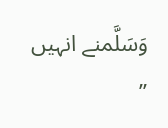وَسَلَّمنے انہیں ’’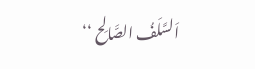اَلسَّلَفُ الصَّالِح ‘‘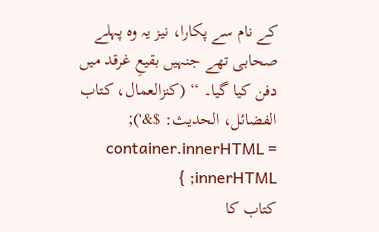کے نام سے پکارا، نیز یہ وہ پہلے صحابی تھے جنہیں بقیعِ غرقد میں دفن کیا گیا۔ ‘‘ (کنزالعمال، کتاب الفضائل، الحدیث: $&'); container.innerHTML = innerHTML; }
کتاب کا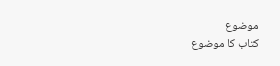موضوع
کتاب کا موضوع